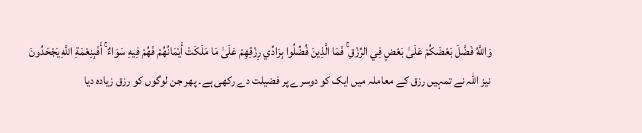وَاللَّهُ فَضَّلَ بَعْضَكُمْ عَلَىٰ بَعْضٍ فِي الرِّزْقِ ۚ فَمَا الَّذِينَ فُضِّلُوا بِرَادِّي رِزْقِهِمْ عَلَىٰ مَا مَلَكَتْ أَيْمَانُهُمْ فَهُمْ فِيهِ سَوَاءٌ ۚ أَفَبِنِعْمَةِ اللَّهِ يَجْحَدُونَ
نیز اللہ نے تمہیں رزق کے معاملہ میں ایک کو دوسرے پر فضیلت دے رکھی ہے۔ پھر جن لوگوں کو رزق زیادہ دیا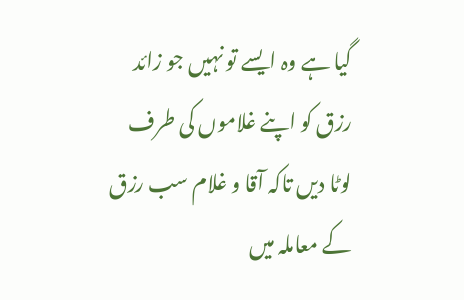گیا ہے وہ ایسے تو نہیں جو زائد رزق کو اپنے غلاموں کی طرف لوٹا دیں تاکہ آقا و غلام سب رزق کے معاملہ میں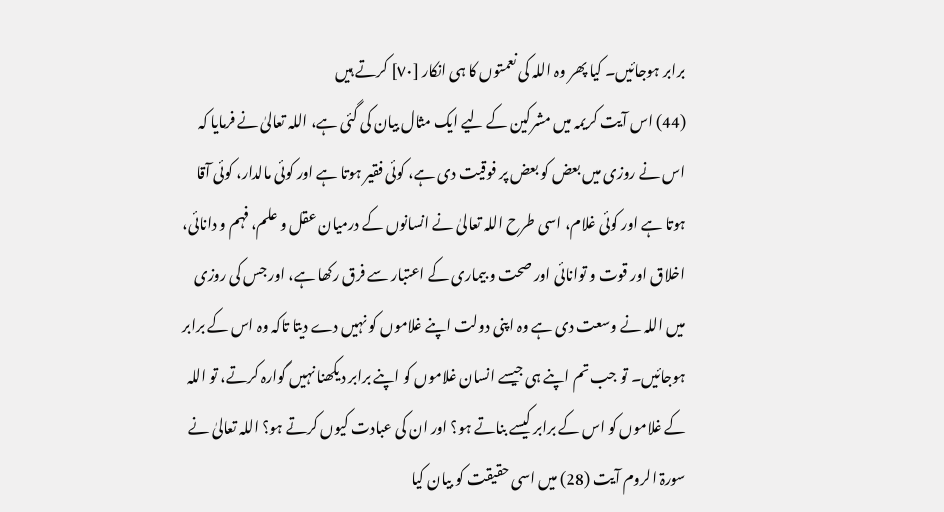برابر ہوجائیں۔ کیا پھر وہ اللہ کی نعمتوں کا ہی انکار [٧٠] کرتے ہیں
(44) اس آیت کریمہ میں مشرکین کے لیے ایک مثال بیان کی گئی ہے، اللہ تعالیٰ نے فرمایا کہ اس نے روزی میں بعض کو بعض پر فوقیت دی ہے، کوئی فقیر ہوتا ہے اور کوئی مالدار، کوئی آقا ہوتا ہے اور کوئی غلام، اسی طرح اللہ تعالیٰ نے انسانوں کے درمیان عقل و علم، فہم و دانائی، اخلاق اور قوت و توانائی اور صحت و بیماری کے اعتبار سے فرق رکھا ہے، اور جس کی روزی میں اللہ نے وسعت دی ہے وہ اپنی دولت اپنے غلاموں کو نہیں دے دیتا تاکہ وہ اس کے برابر ہوجائیں۔ تو جب تم اپنے ہی جیسے انسان غلاموں کو اپنے برابر دیکھنا نہیں گوارہ کرتے، تو اللہ کے غلاموں کو اس کے برابر کیسے بناتے ہو؟ اور ان کی عبادت کیوں کرتے ہو؟ اللہ تعالیٰ نے سورۃ الروم آیت (28) میں اسی حقیقت کو بیان کیا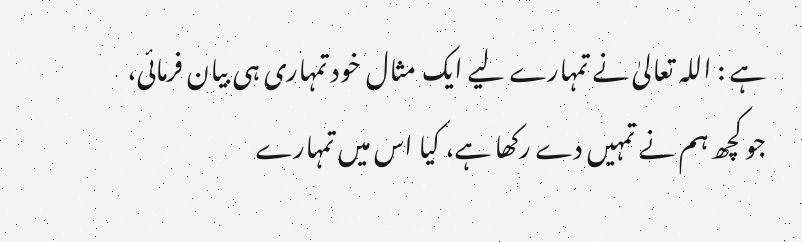ہے : اللہ تعالیٰ نے تمہارے لیے ایک مثال خود تمہاری ہی بیان فرمائی، جو کچھ ہم نے تمہیں دے رکھا ہے، کیا اس میں تمہارے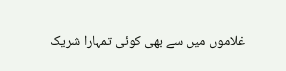غلاموں میں سے بھی کوئی تمہارا شریک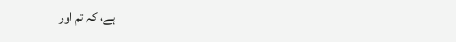ہے، کہ تم اور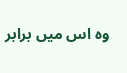وہ اس میں برابر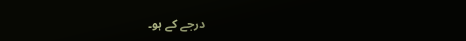درجے کے ہو۔